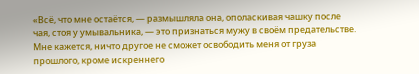«Всё, что мне остаётся, — размышляла она, ополаскивая чашку после чая, стоя у умывальника, — это признаться мужу в своём предательстве. Мне кажется, ничто другое не сможет освободить меня от груза прошлого, кроме искреннего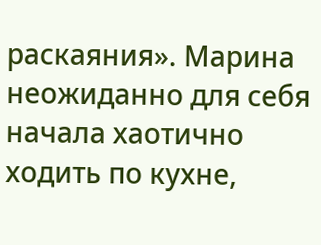раскаяния». Марина неожиданно для себя начала хаотично ходить по кухне,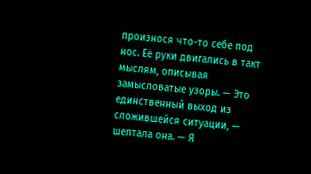произнося что-то себе под нос. Её руки двигались в такт мыслям, описывая замысловатые узоры. — Это единственный выход из сложившейся ситуации, — шептала она. — Я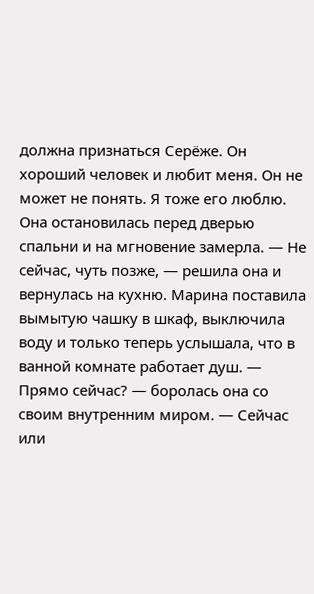должна признаться Серёже. Он хороший человек и любит меня. Он не может не понять. Я тоже его люблю. Она остановилась перед дверью спальни и на мгновение замерла. — Не сейчас, чуть позже, — решила она и вернулась на кухню. Марина поставила вымытую чашку в шкаф, выключила воду и только теперь услышала, что в ванной комнате работает душ. — Прямо сейчас? — боролась она со своим внутренним миром. — Сейчас или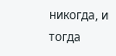никогда, и тогда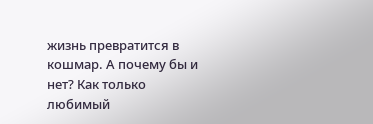жизнь превратится в кошмар. А почему бы и нет? Как только любимый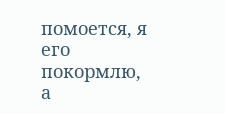помоется, я его покормлю, а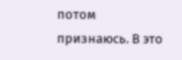потом признаюсь. В это